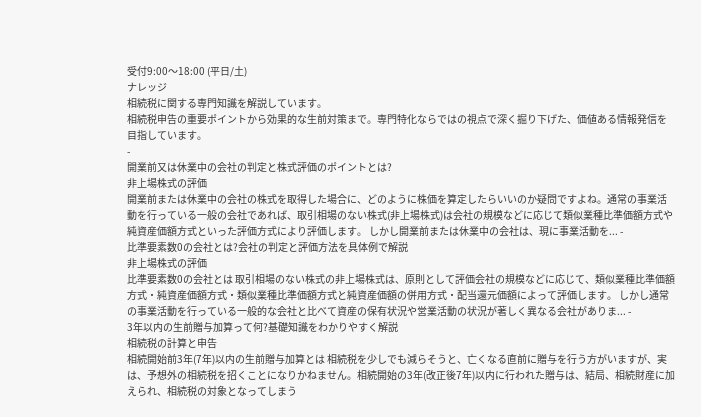受付9:00〜18:00 (平日/土)
ナレッジ
相続税に関する専門知識を解説しています。
相続税申告の重要ポイントから効果的な生前対策まで。専門特化ならではの視点で深く掘り下げた、価値ある情報発信を目指しています。
-
開業前又は休業中の会社の判定と株式評価のポイントとは?
非上場株式の評価
開業前または休業中の会社の株式を取得した場合に、どのように株価を算定したらいいのか疑問ですよね。通常の事業活動を行っている一般の会社であれば、取引相場のない株式(非上場株式)は会社の規模などに応じて類似業種比準価額方式や純資産価額方式といった評価方式により評価します。 しかし開業前または休業中の会社は、現に事業活動を... -
比準要素数0の会社とは?会社の判定と評価方法を具体例で解説
非上場株式の評価
比準要素数0の会社とは 取引相場のない株式の非上場株式は、原則として評価会社の規模などに応じて、類似業種比準価額方式・純資産価額方式・類似業種比準価額方式と純資産価額の併用方式・配当還元価額によって評価します。 しかし通常の事業活動を行っている一般的な会社と比べて資産の保有状況や営業活動の状況が著しく異なる会社がありま... -
3年以内の生前贈与加算って何?基礎知識をわかりやすく解説
相続税の計算と申告
相続開始前3年(7年)以内の生前贈与加算とは 相続税を少しでも減らそうと、亡くなる直前に贈与を行う方がいますが、実は、予想外の相続税を招くことになりかねません。相続開始の3年(改正後7年)以内に行われた贈与は、結局、相続財産に加えられ、相続税の対象となってしまう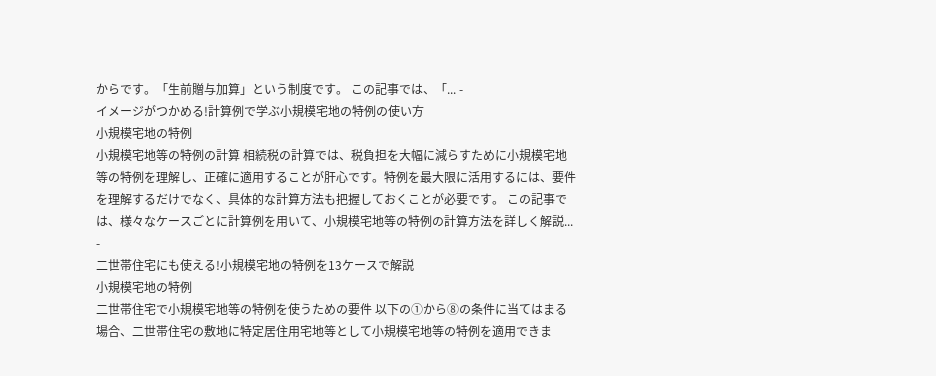からです。「生前贈与加算」という制度です。 この記事では、「... -
イメージがつかめる!計算例で学ぶ小規模宅地の特例の使い方
小規模宅地の特例
小規模宅地等の特例の計算 相続税の計算では、税負担を大幅に減らすために小規模宅地等の特例を理解し、正確に適用することが肝心です。特例を最大限に活用するには、要件を理解するだけでなく、具体的な計算方法も把握しておくことが必要です。 この記事では、様々なケースごとに計算例を用いて、小規模宅地等の特例の計算方法を詳しく解説... -
二世帯住宅にも使える!小規模宅地の特例を13ケースで解説
小規模宅地の特例
二世帯住宅で小規模宅地等の特例を使うための要件 以下の①から⑧の条件に当てはまる場合、二世帯住宅の敷地に特定居住用宅地等として小規模宅地等の特例を適用できま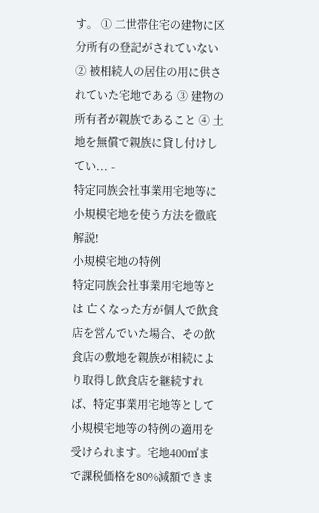す。 ① 二世帯住宅の建物に区分所有の登記がされていない ② 被相続人の居住の用に供されていた宅地である ③ 建物の所有者が親族であること ④ 土地を無償で親族に貸し付けしてい... -
特定同族会社事業用宅地等に小規模宅地を使う方法を徹底解説!
小規模宅地の特例
特定同族会社事業用宅地等とは 亡くなった方が個人で飲食店を営んでいた場合、その飲食店の敷地を親族が相続により取得し飲食店を継続すれば、特定事業用宅地等として小規模宅地等の特例の適用を受けられます。宅地400㎡まで課税価格を80%減額できま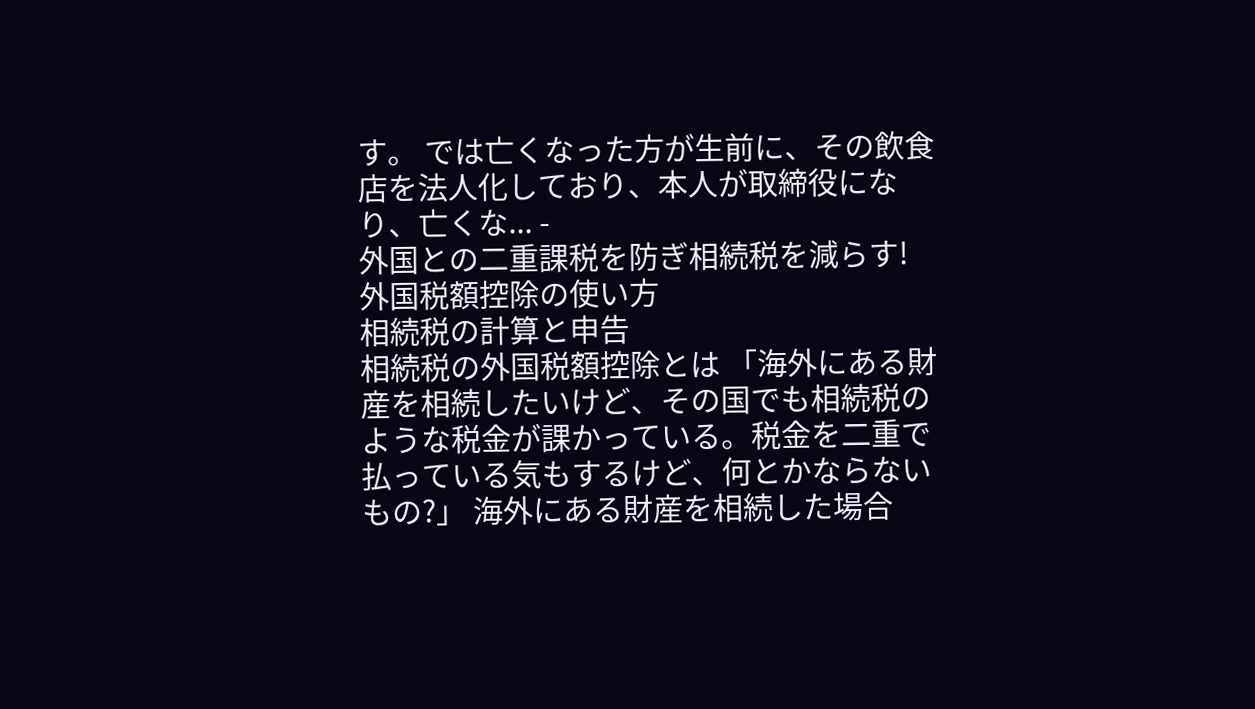す。 では亡くなった方が生前に、その飲食店を法人化しており、本人が取締役になり、亡くな... -
外国との二重課税を防ぎ相続税を減らす!外国税額控除の使い方
相続税の計算と申告
相続税の外国税額控除とは 「海外にある財産を相続したいけど、その国でも相続税のような税金が課かっている。税金を二重で払っている気もするけど、何とかならないもの?」 海外にある財産を相続した場合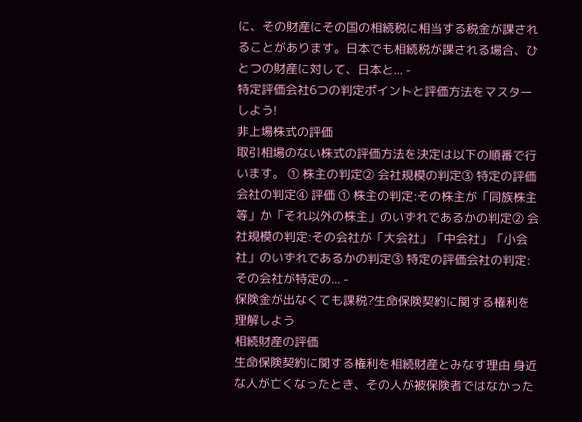に、その財産にその国の相続税に相当する税金が課されることがあります。日本でも相続税が課される場合、ひとつの財産に対して、日本と... -
特定評価会社6つの判定ポイントと評価方法をマスターしよう!
非上場株式の評価
取引相場のない株式の評価方法を決定は以下の順番で行います。 ① 株主の判定② 会社規模の判定③ 特定の評価会社の判定④ 評価 ① 株主の判定:その株主が「同族株主等」か「それ以外の株主」のいずれであるかの判定② 会社規模の判定:その会社が「大会社」「中会社」「小会社」のいずれであるかの判定③ 特定の評価会社の判定:その会社が特定の... -
保険金が出なくても課税?生命保険契約に関する権利を理解しよう
相続財産の評価
生命保険契約に関する権利を相続財産とみなす理由 身近な人が亡くなったとき、その人が被保険者ではなかった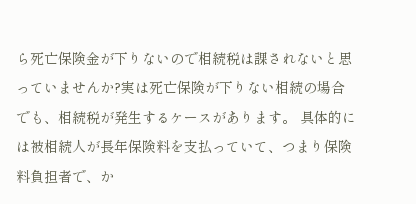ら死亡保険金が下りないので相続税は課されないと思っていませんか?実は死亡保険が下りない相続の場合でも、相続税が発生するケースがあります。 具体的には被相続人が長年保険料を支払っていて、つまり保険料負担者で、か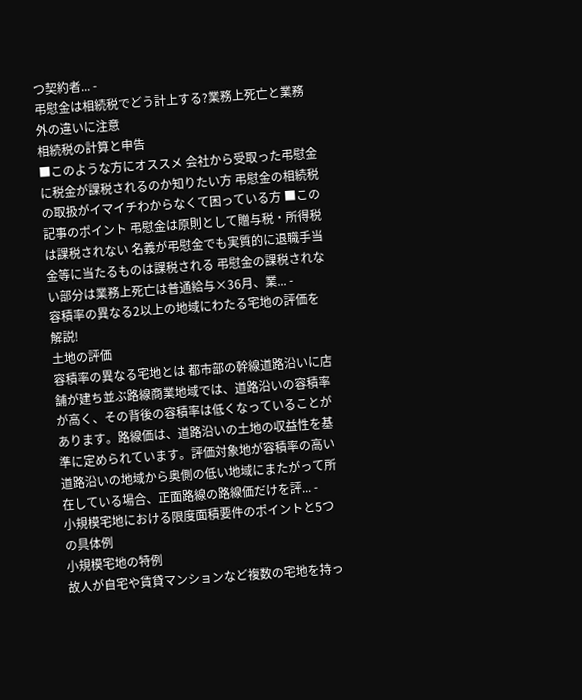つ契約者... -
弔慰金は相続税でどう計上する?業務上死亡と業務外の違いに注意
相続税の計算と申告
■このような方にオススメ 会社から受取った弔慰金に税金が課税されるのか知りたい方 弔慰金の相続税の取扱がイマイチわからなくて困っている方 ■この記事のポイント 弔慰金は原則として贈与税・所得税は課税されない 名義が弔慰金でも実質的に退職手当金等に当たるものは課税される 弔慰金の課税されない部分は業務上死亡は普通給与×36月、業... -
容積率の異なる2以上の地域にわたる宅地の評価を解説!
土地の評価
容積率の異なる宅地とは 都市部の幹線道路沿いに店舗が建ち並ぶ路線商業地域では、道路沿いの容積率が高く、その背後の容積率は低くなっていることがあります。路線価は、道路沿いの土地の収益性を基準に定められています。評価対象地が容積率の高い道路沿いの地域から奥側の低い地域にまたがって所在している場合、正面路線の路線価だけを評... -
小規模宅地における限度面積要件のポイントと5つの具体例
小規模宅地の特例
故人が自宅や賃貸マンションなど複数の宅地を持っ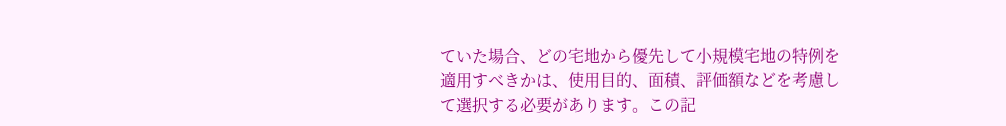ていた場合、どの宅地から優先して小規模宅地の特例を適用すべきかは、使用目的、面積、評価額などを考慮して選択する必要があります。この記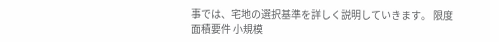事では、宅地の選択基準を詳しく説明していきます。 限度面積要件 小規模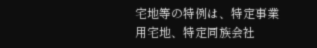宅地等の特例は、特定事業用宅地、特定同族会社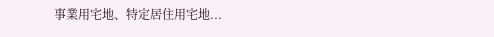事業用宅地、特定居住用宅地...